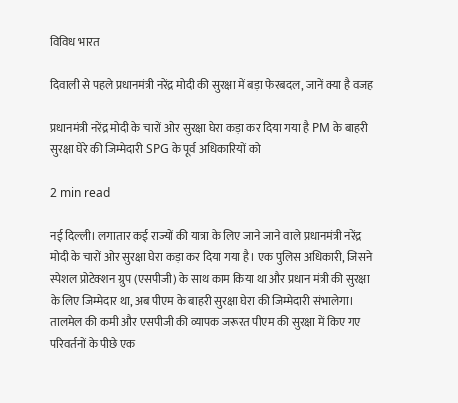विविध भारत

दिवाली से पहले प्रधानमंत्री नरेंद्र मोदी की सुरक्षा में बड़ा फेरबदल, जानें क्या है वजह

प्रधानमंत्री नरेंद्र मोदी के चारों ओर सुरक्षा घेरा कड़ा कर दिया गया है PM के बाहरी सुरक्षा घेरे की जिम्मेदारी SPG के पूर्व अधिकारियों को

2 min read

नई दिल्ली। लगातार कई राज्यों की यात्रा के लिए जाने जाने वाले प्रधानमंत्री नरेंद्र मोदी के चारों ओर सुरक्षा घेरा कड़ा कर दिया गया है। एक पुलिस अधिकारी, जिसने स्पेशल प्रोटेक्शन ग्रुप (एसपीजी) के साथ काम किया था और प्रधान मंत्री की सुरक्षा के लिए जिम्मेदार था, अब पीएम के बाहरी सुरक्षा घेरा की जिम्मेदारी संभालेगा। तालमेल की कमी और एसपीजी की व्यापक जरूरत पीएम की सुरक्षा में किए गए परिवर्तनों के पीछे एक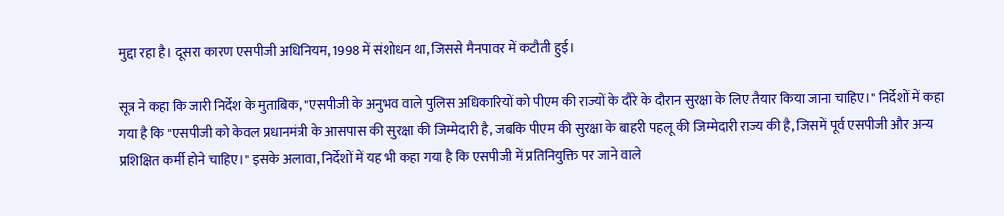मुद्दा रहा है। दूसरा कारण एसपीजी अधिनियम, 1998 में संशोधन था, जिससे मैनपावर में कटौती हुई।

सूत्र ने कहा कि जारी निर्देश के मुताबिक, "एसपीजी के अनुभव वाले पुलिस अधिकारियों को पीएम की राज्यों के दौरे के दौरान सुरक्षा के लिए तैयार किया जाना चाहिए।" निर्देशों में कहा गया है कि "एसपीजी को केवल प्रधानमंत्री के आसपास की सुरक्षा की जिम्मेदारी है, जबकि पीएम की सुरक्षा के बाहरी पहलू की जिम्मेदारी राज्य की है, जिसमें पूर्व एसपीजी और अन्य प्रशिक्षित कर्मी होने चाहिए।" इसके अलावा, निर्देशों में यह भी कहा गया है कि एसपीजी में प्रतिनियुक्ति पर जाने वाले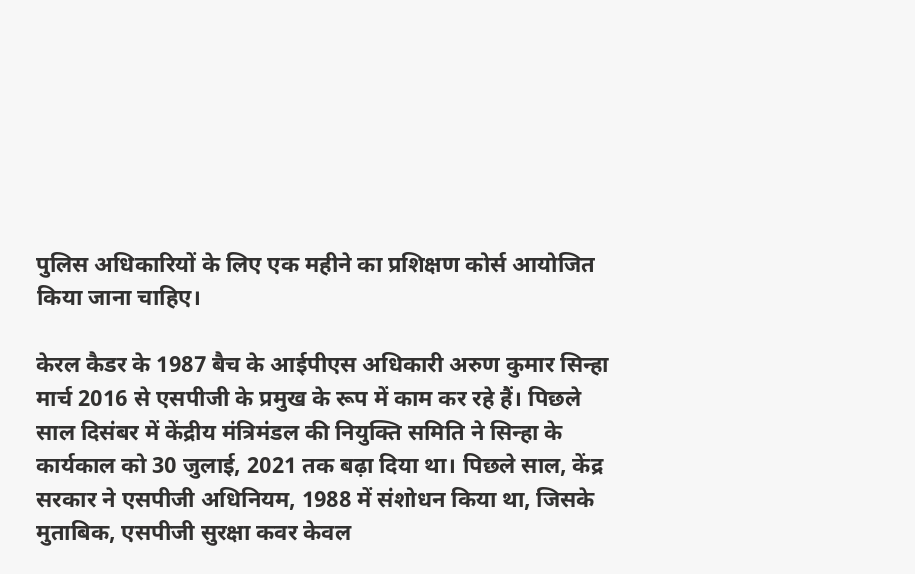पुलिस अधिकारियों के लिए एक महीने का प्रशिक्षण कोर्स आयोजित किया जाना चाहिए।

केरल कैडर के 1987 बैच के आईपीएस अधिकारी अरुण कुमार सिन्हा मार्च 2016 से एसपीजी के प्रमुख के रूप में काम कर रहे हैं। पिछले साल दिसंबर में केंद्रीय मंत्रिमंडल की नियुक्ति समिति ने सिन्हा के कार्यकाल को 30 जुलाई, 2021 तक बढ़ा दिया था। पिछले साल, केंद्र सरकार ने एसपीजी अधिनियम, 1988 में संशोधन किया था, जिसके मुताबिक, एसपीजी सुरक्षा कवर केवल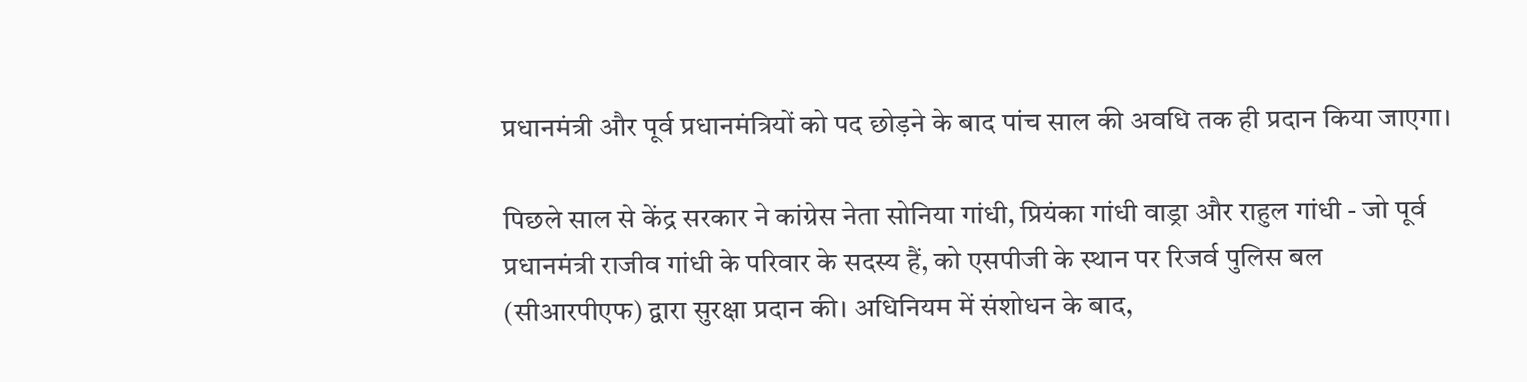प्रधानमंत्री और पूर्व प्रधानमंत्रियों को पद छोड़ने के बाद पांच साल की अवधि तक ही प्रदान किया जाएगा।

पिछले साल से केंद्र सरकार ने कांग्रेस नेता सोनिया गांधी, प्रियंका गांधी वाड्रा और राहुल गांधी - जो पूर्व प्रधानमंत्री राजीव गांधी के परिवार के सदस्य हैं, को एसपीजी के स्थान पर रिजर्व पुलिस बल (सीआरपीएफ) द्वारा सुरक्षा प्रदान की। अधिनियम में संशोधन के बाद,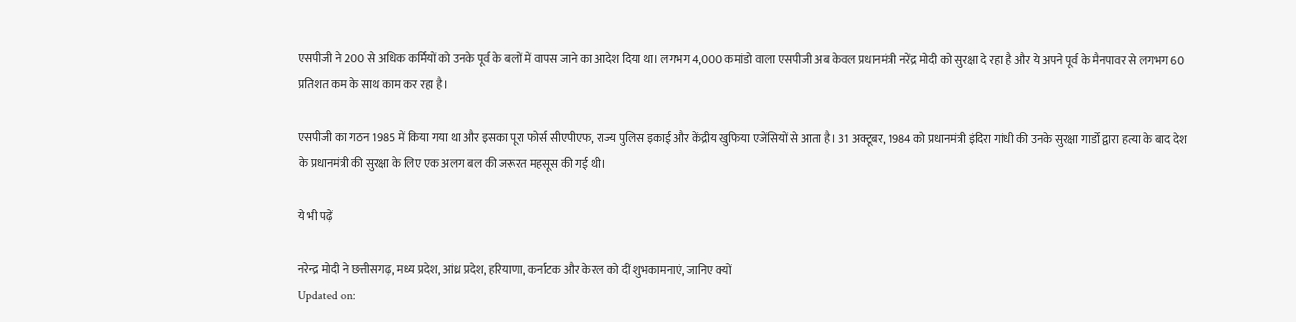एसपीजी ने 200 से अधिक कर्मियों को उनके पूर्व के बलों में वापस जाने का आदेश दिया था। लगभग 4,000 कमांडो वाला एसपीजी अब केवल प्रधानमंत्री नरेंद्र मोदी को सुरक्षा दे रहा है और ये अपने पूर्व के मैनपावर से लगभग 60 प्रतिशत कम के साथ काम कर रहा है।

एसपीजी का गठन 1985 में किया गया था और इसका पूरा फोर्स सीएपीएफ, राज्य पुलिस इकाई और केंद्रीय खुफिया एजेंसियों से आता है। 31 अक्टूबर, 1984 को प्रधानमंत्री इंदिरा गांधी की उनके सुरक्षा गार्डो द्वारा हत्या के बाद देश के प्रधानमंत्री की सुरक्षा के लिए एक अलग बल की जरूरत महसूस की गई थी।

ये भी पढ़ें

नरेन्द्र मोदी ने छत्तीसगढ़, मध्य प्रदेश, आंध्र प्रदेश, हरियाणा, कर्नाटक और केरल को दीं शुभकामनाएं, जानिए क्यों
Updated on: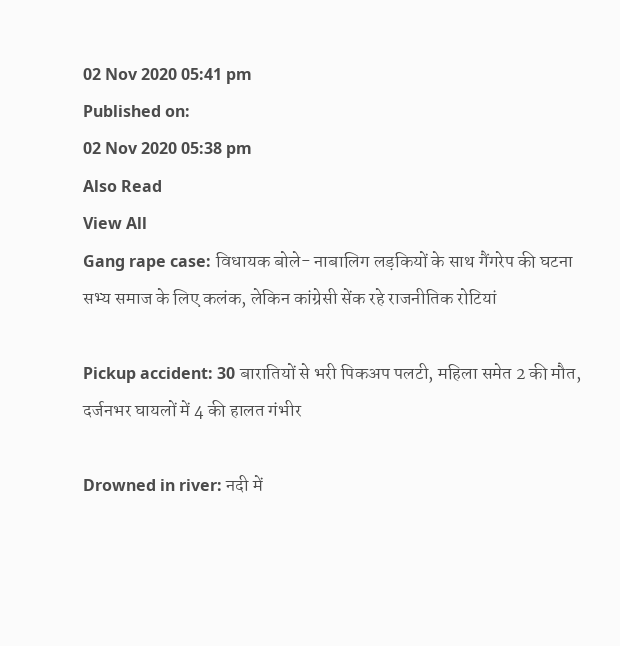02 Nov 2020 05:41 pm
Published on:
02 Nov 2020 05:38 pm
Also Read
View All
Gang rape case: विधायक बोले- नाबालिग लड़कियों के साथ गैंगरेप की घटना सभ्य समाज के लिए कलंक, लेकिन कांग्रेसी सेंक रहे राजनीतिक रोटियां

Pickup accident: 30 बारातियों से भरी पिकअप पलटी, महिला समेत 2 की मौत, दर्जनभर घायलों में 4 की हालत गंभीर

Drowned in river: नदी में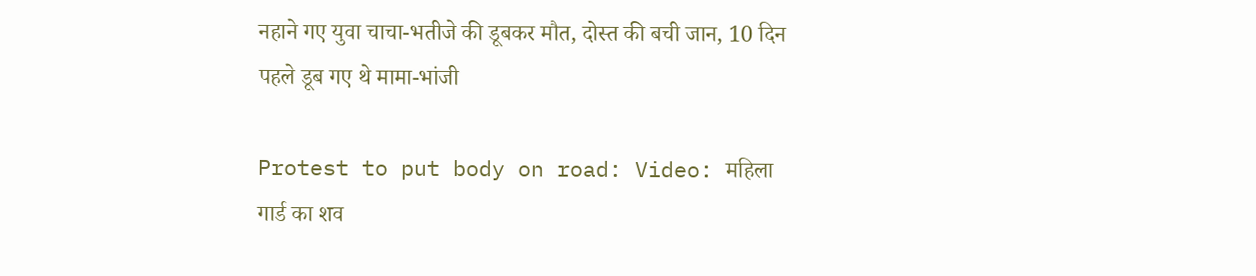नहाने गए युवा चाचा-भतीजे की डूबकर मौत, दोस्त की बची जान, 10 दिन पहले डूब गए थे मामा-भांजी

Protest to put body on road: Video: महिला गार्ड का शव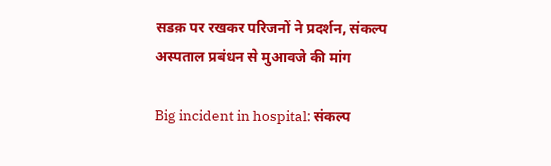सडक़ पर रखकर परिजनों ने प्रदर्शन, संकल्प अस्पताल प्रबंधन से मुआवजे की मांग

Big incident in hospital: संकल्प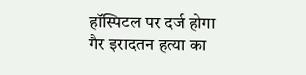हॉस्पिटल पर दर्ज होगा गैर इरादतन हत्या का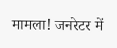मामला! जनरेटर में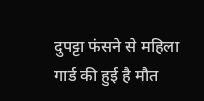दुपट्टा फंसने से महिला गार्ड की हुई है मौत